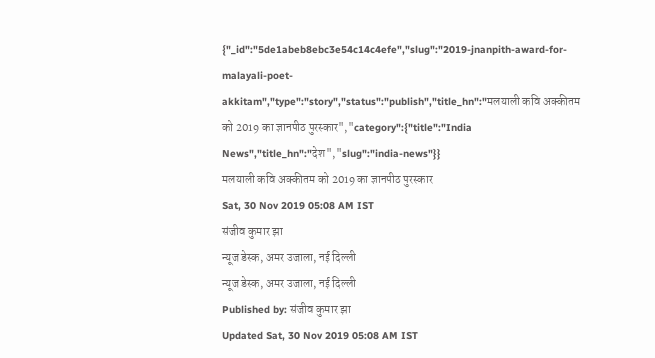{"_id":"5de1abeb8ebc3e54c14c4efe","slug":"2019-jnanpith-award-for-malayali-poet-akkitam","type":"story","status":"publish","title_hn":"मलयाली कवि अक्कीतम को 2019 का ज्ञानपीठ पुरस्कार","category":{"title":"India News","title_hn":"देश","slug":"india-news"}}
मलयाली कवि अक्कीतम को 2019 का ज्ञानपीठ पुरस्कार
Sat, 30 Nov 2019 05:08 AM IST
संजीव कुमार झा
न्यूज डेस्क, अमर उजाला, नई दिल्ली
न्यूज डेस्क, अमर उजाला, नई दिल्ली
Published by: संजीव कुमार झा
Updated Sat, 30 Nov 2019 05:08 AM IST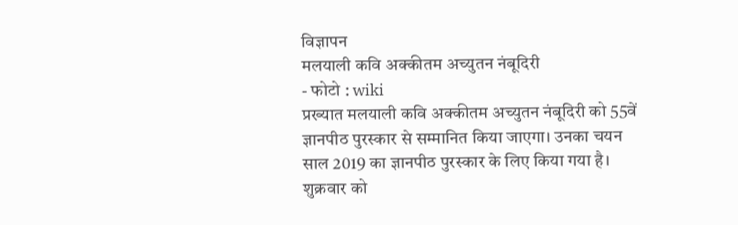विज्ञापन
मलयाली कवि अक्कीतम अच्युतन नंबूदिरी
- फोटो : wiki
प्रख्यात मलयाली कवि अक्कीतम अच्युतन नंबूदिरी को 55वें ज्ञानपीठ पुरस्कार से सम्मानित किया जाएगा। उनका चयन साल 2019 का ज्ञानपीठ पुरस्कार के लिए किया गया है। शुक्रवार को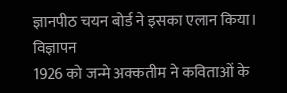ज्ञानपीठ चयन बोर्ड ने इसका एलान किया।
विज्ञापन
1926 को जन्मे अक्कतीम ने कविताओं के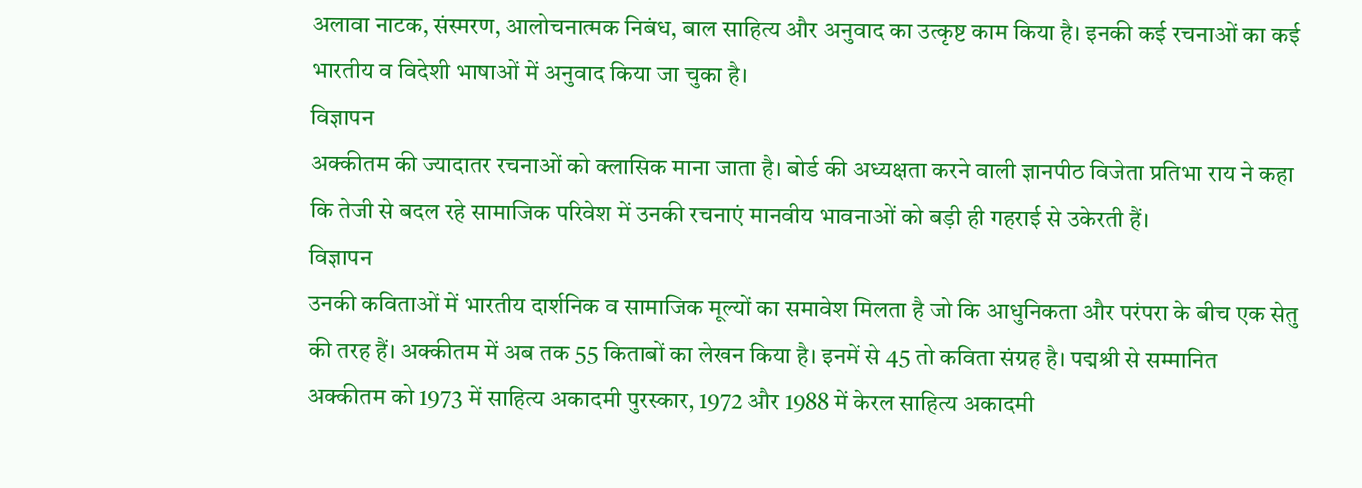अलावा नाटक, संस्मरण, आलोचनात्मक निबंध, बाल साहित्य और अनुवाद का उत्कृष्ट काम किया है। इनकी कई रचनाओं का कई भारतीय व विदेशी भाषाओं में अनुवाद किया जा चुका है।
विज्ञापन
अक्कीतम की ज्यादातर रचनाओं को क्लासिक माना जाता है। बोर्ड की अध्यक्षता करने वाली ज्ञानपीठ विजेता प्रतिभा राय ने कहा कि तेजी से बदल रहे सामाजिक परिवेश में उनकी रचनाएं मानवीय भावनाओं को बड़ी ही गहराई से उकेरती हैं।
विज्ञापन
उनकी कविताओं में भारतीय दार्शनिक व सामाजिक मूल्यों का समावेश मिलता है जो कि आधुनिकता और परंपरा के बीच एक सेतु की तरह हैं। अक्कीतम में अब तक 55 किताबों का लेखन किया है। इनमें से 45 तो कविता संग्रह है। पद्मश्री से सम्मानित अक्कीतम को 1973 में साहित्य अकादमी पुरस्कार, 1972 और 1988 में केरल साहित्य अकादमी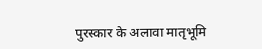पुरस्कार के अलावा मातृभूमि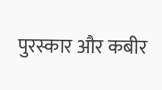पुरस्कार और कबीर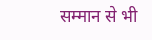सम्मान से भी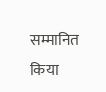सम्मानित किया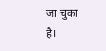जा चुका है।